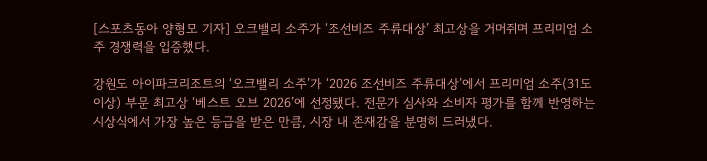[스포츠동아 양형모 기자] 오크밸리 소주가 ‘조선비즈 주류대상’ 최고상을 거머쥐며 프리미엄 소주 경쟁력을 입증했다.

강원도 아이파크리조트의 ‘오크밸리 소주’가 ‘2026 조선비즈 주류대상’에서 프리미엄 소주(31도 이상) 부문 최고상 ‘베스트 오브 2026’에 선정됐다. 전문가 심사와 소비자 평가를 함께 반영하는 시상식에서 가장 높은 등급을 받은 만큼, 시장 내 존재감을 분명히 드러냈다.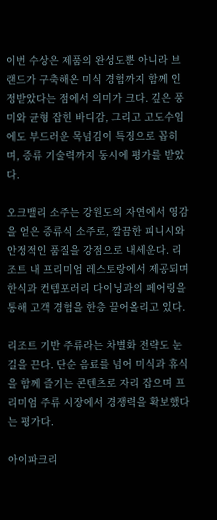이번 수상은 제품의 완성도뿐 아니라 브랜드가 구축해온 미식 경험까지 함께 인정받았다는 점에서 의미가 크다. 깊은 풍미와 균형 잡힌 바디감, 그리고 고도수임에도 부드러운 목넘김이 특징으로 꼽히며, 증류 기술력까지 동시에 평가를 받았다.

오크밸리 소주는 강원도의 자연에서 영감을 얻은 증류식 소주로, 깔끔한 피니시와 안정적인 품질을 강점으로 내세운다. 리조트 내 프리미엄 레스토랑에서 제공되며 한식과 컨템포러리 다이닝과의 페어링을 통해 고객 경험을 한층 끌어올리고 있다.

리조트 기반 주류라는 차별화 전략도 눈길을 끈다. 단순 음료를 넘어 미식과 휴식을 함께 즐기는 콘텐츠로 자리 잡으며 프리미엄 주류 시장에서 경쟁력을 확보했다는 평가다.

아이파크리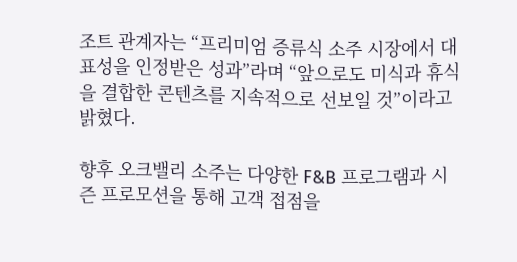조트 관계자는 “프리미엄 증류식 소주 시장에서 대표성을 인정받은 성과”라며 “앞으로도 미식과 휴식을 결합한 콘텐츠를 지속적으로 선보일 것”이라고 밝혔다.

향후 오크밸리 소주는 다양한 F&B 프로그램과 시즌 프로모션을 통해 고객 접점을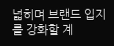넓히며 브랜드 입지를 강화할 계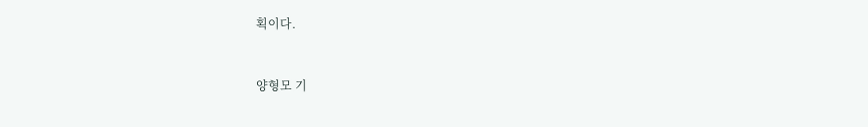획이다.


양형모 기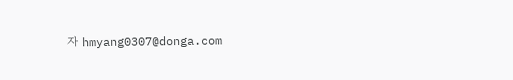자 hmyang0307@donga.com